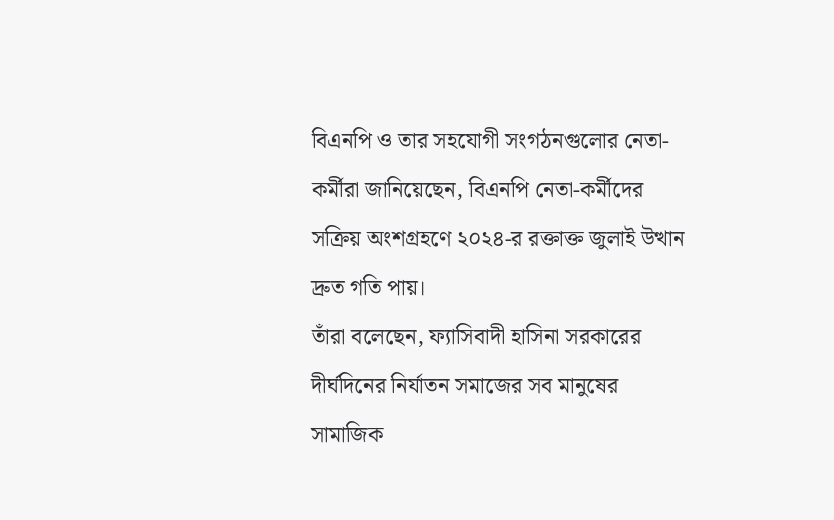বিএনপি ও তার সহযোগী সংগঠনগুলোর নেতা-কর্মীরা জানিয়েছেন, বিএনপি নেতা-কর্মীদের সক্রিয় অংশগ্রহণে ২০২৪-র রক্তাক্ত জুলাই উত্থান দ্রুত গতি পায়।
তাঁরা বলেছেন, ফ্যাসিবাদী হাসিনা সরকারের দীর্ঘদিনের নির্যাতন সমাজের সব মানুষের সামাজিক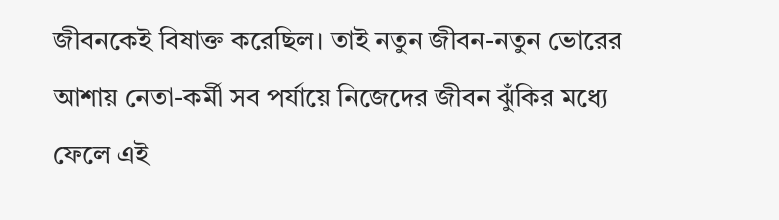জীবনকেই বিষাক্ত করেছিল। তাই নতুন জীবন-নতুন ভোরের আশায় নেতা-কর্মী সব পর্যায়ে নিজেদের জীবন ঝুঁকির মধ্যে ফেলে এই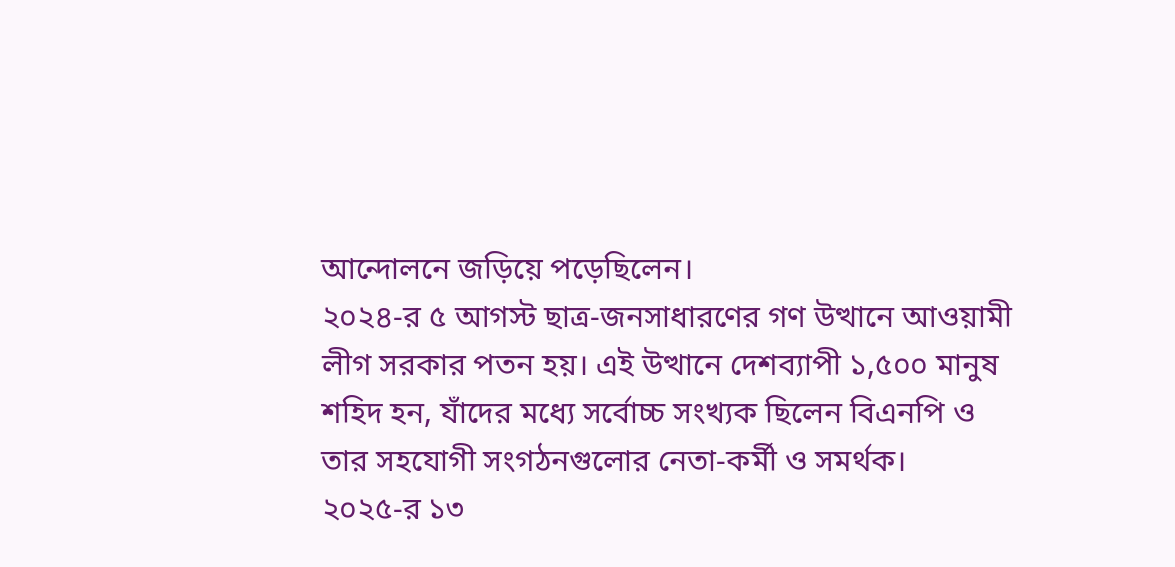আন্দোলনে জড়িয়ে পড়েছিলেন।
২০২৪-র ৫ আগস্ট ছাত্র-জনসাধারণের গণ উত্থানে আওয়ামী লীগ সরকার পতন হয়। এই উত্থানে দেশব্যাপী ১,৫০০ মানুষ শহিদ হন, যাঁদের মধ্যে সর্বোচ্চ সংখ্যক ছিলেন বিএনপি ও তার সহযোগী সংগঠনগুলোর নেতা-কর্মী ও সমর্থক।
২০২৫-র ১৩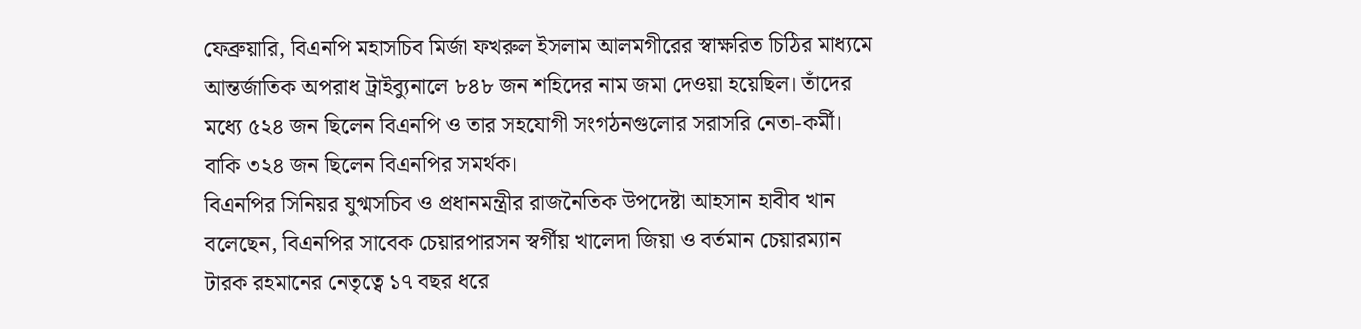ফেব্রুয়ারি, বিএনপি মহাসচিব মির্জা ফখরুল ইসলাম আলমগীরের স্বাক্ষরিত চিঠির মাধ্যমে আন্তর্জাতিক অপরাধ ট্রাইব্যুনালে ৮৪৮ জন শহিদের নাম জমা দেওয়া হয়েছিল। তাঁদের মধ্যে ৫২৪ জন ছিলেন বিএনপি ও তার সহযোগী সংগঠনগুলোর সরাসরি নেতা-কর্মী। বাকি ৩২৪ জন ছিলেন বিএনপির সমর্থক।
বিএনপির সিনিয়র যুগ্মসচিব ও প্রধানমন্ত্রীর রাজনৈতিক উপদেষ্টা আহসান হাবীব খান বলেছেন, বিএনপির সাবেক চেয়ারপারসন স্বর্গীয় খালেদা জিয়া ও বর্তমান চেয়ারম্যান টারক রহমানের নেতৃত্বে ১৭ বছর ধরে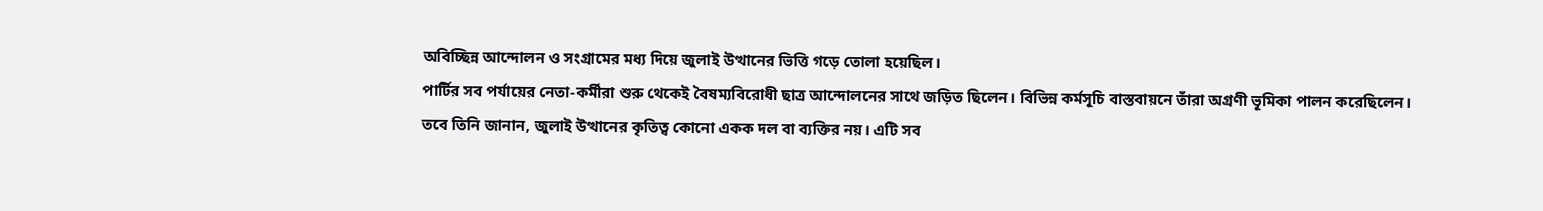অবিচ্ছিন্ন আন্দোলন ও সংগ্রামের মধ্য দিয়ে জুলাই উত্থানের ভিত্তি গড়ে তোলা হয়েছিল।
পার্টির সব পর্যায়ের নেতা-কর্মীরা শুরু থেকেই বৈষম্যবিরোধী ছাত্র আন্দোলনের সাথে জড়িত ছিলেন। বিভিন্ন কর্মসূচি বাস্তবায়নে তাঁরা অগ্রণী ভূমিকা পালন করেছিলেন। তবে তিনি জানান, জুলাই উত্থানের কৃতিত্ব কোনো একক দল বা ব্যক্তির নয়। এটি সব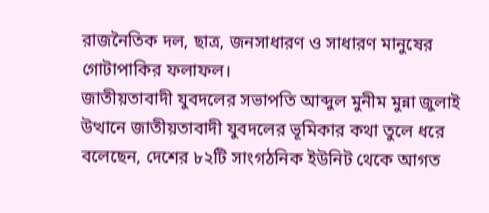রাজনৈতিক দল, ছাত্র, জনসাধারণ ও সাধারণ মানুষের গোটাপাকির ফলাফল।
জাতীয়তাবাদী যুবদলের সভাপতি আব্দুল মুনীম মুন্না জুলাই উত্থানে জাতীয়তাবাদী যুবদলের ভূমিকার কথা তুলে ধরে বলেছেন, দেশের ৮২টি সাংগঠনিক ইউনিট থেকে আগত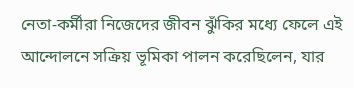নেতা-কর্মীরা নিজেদের জীবন ঝুঁকির মধ্যে ফেলে এই আন্দোলনে সক্রিয় ভূমিকা পালন করেছিলেন, যার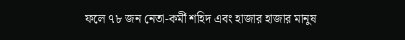ফলে ৭৮ জন নেতা-কর্মী শহিদ এবং হাজার হাজার মানুষ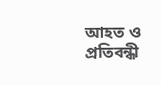আহত ও প্রতিবন্ধী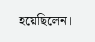হয়েছিলেন।